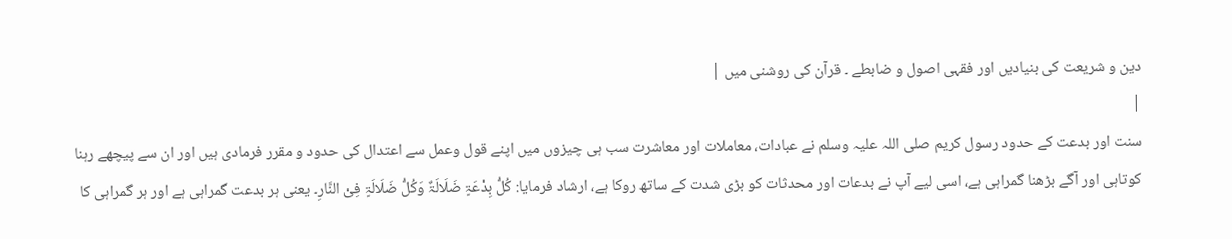دین و شریعت کی بنیادیں اور فقہی اصول و ضابطے ۔ قرآن کی روشنی میں |
|
سنت اور بدعت کے حدود رسول کریم صلی اللہ علیہ وسلم نے عبادات، معاملات اور معاشرت سب ہی چیزوں میں اپنے قول وعمل سے اعتدال کی حدود و مقرر فرمادی ہیں اور ان سے پیچھے رہنا کوتاہی اور آگے بڑھنا گمراہی ہے، اسی لیے آپ نے بدعات اور محدثات کو بڑی شدت کے ساتھ روکا ہے، ارشاد فرمایا: کُلُّ بِدْعَۃٍ ضَلَالَۃٌ وَکُلُّ ضَلَالَۃٍ فِیْ النَّارِ۔ یعنی ہر بدعت گمراہی ہے اور ہر گمراہی کا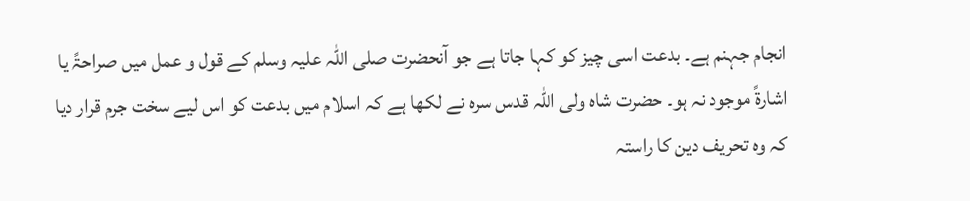انجام جہنم ہے۔ بدعت اسی چیز کو کہا جاتا ہے جو آنحضرت صلی اللہ علیہ وسلم کے قول و عمل میں صراحۃً یا اشارۃً موجود نہ ہو۔ حضرت شاہ ولی اللہ قدس سرہ نے لکھا ہے کہ اسلام میں بدعت کو اس لیے سخت جرم قرار دیا کہ وہ تحریف دین کا راستہ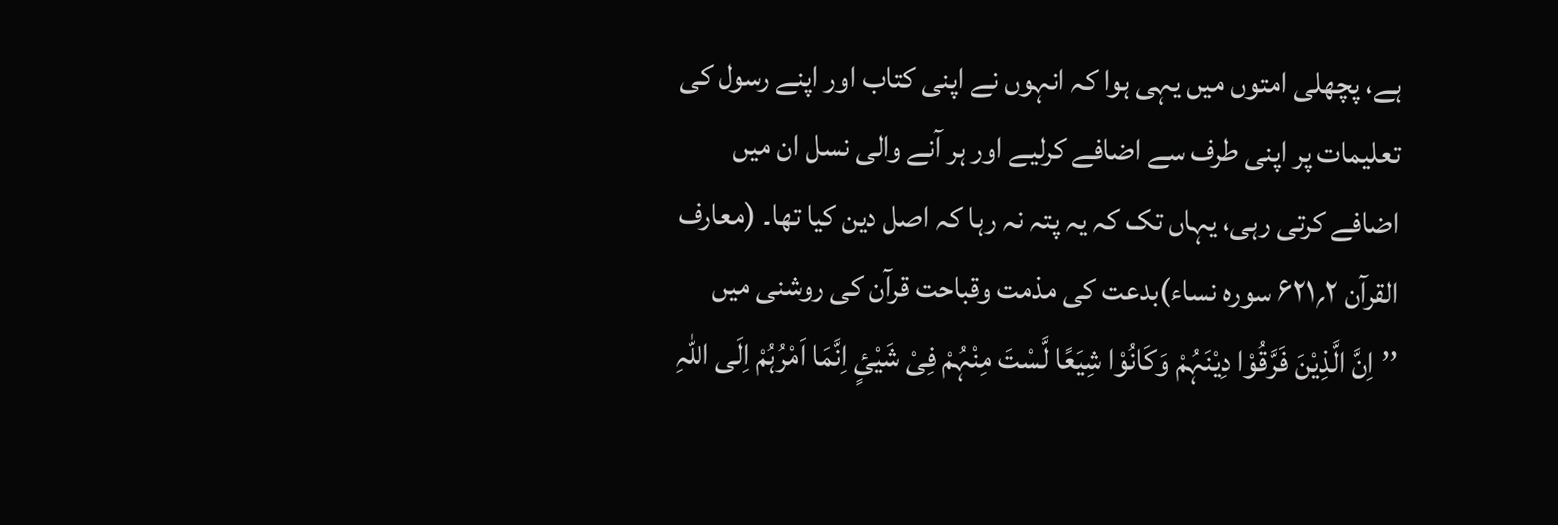ہے، پچھلی امتوں میں یہی ہوا کہ انہوں نے اپنی کتاب اور اپنے رسول کی تعلیمات پر اپنی طرف سے اضافے کرلیے اور ہر آنے والی نسل ان میں اضافے کرتی رہی، یہاں تک کہ یہ پتہ نہ رہا کہ اصل دین کیا تھا۔ (معارف القرآن ۲؍۶۲۱ سورہ نساء)بدعت کی مذمت وقباحت قرآن کی روشنی میں ’’اِنَّ الَّذِیْنَ فَرَّقُوْا دِیْنَہُمْ وَکَانُوْا شِیَعًا لَّسْتَ مِنْہُمْ فِیْ شَیْئٍ اِنَّمَا اَمْرُہُمْ اِلَی اللّٰہِ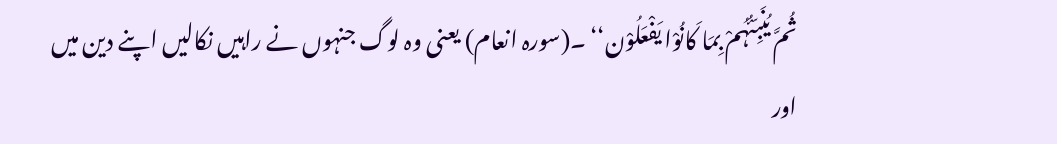ثُمَّ یُنَبِّئُہُمْ بِمَا کَانُوْا یَفْعَلُوْن‘‘ ۔(سورہ انعام) یعنی وہ لوگ جنہوں نے راہیں نکالیں اپنے دین میں اور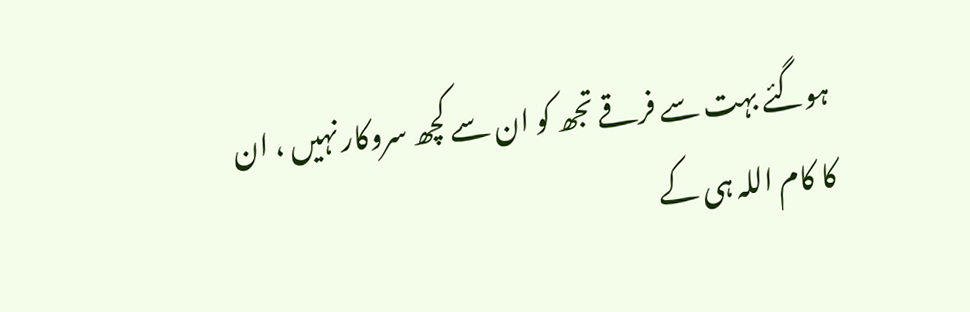ہوگئے بہت سے فرقے تجھ کو ان سے کچھ سروکار نہیں ، ان کا کام اللہ ہی کے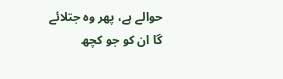حوالے ہے، پھر وہ جتلائے گا ان کو جو کچھ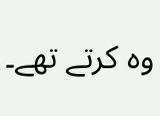وہ کرتے تھے۔